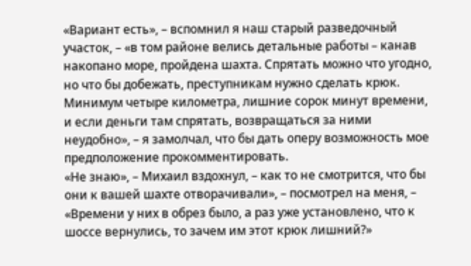«Вариант есть», – вспомнил я наш старый разведочный участок, – «в том районе велись детальные работы – канав накопано море, пройдена шахта. Спрятать можно что угодно, но что бы добежать, преступникам нужно сделать крюк. Минимум четыре километра, лишние сорок минут времени, и если деньги там спрятать, возвращаться за ними неудобно», – я замолчал, что бы дать оперу возможность мое предположение прокомментировать.
«Не знаю», – Михаил вздохнул, – как то не смотрится, что бы они к вашей шахте отворачивали», – посмотрел на меня, – «Времени у них в обрез было, а раз уже установлено, что к шоссе вернулись, то зачем им этот крюк лишний?»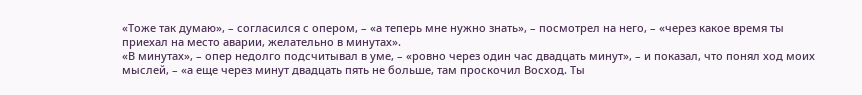«Тоже так думаю», – согласился с опером, – «а теперь мне нужно знать», – посмотрел на него, – «через какое время ты приехал на место аварии, желательно в минутах».
«В минутах», – опер недолго подсчитывал в уме, – «ровно через один час двадцать минут», – и показал, что понял ход моих мыслей, – «а еще через минут двадцать пять не больше, там проскочил Восход. Ты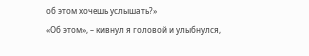об этом хочешь услышать?»
«Об этом», – кивнул я головой и улыбнулся,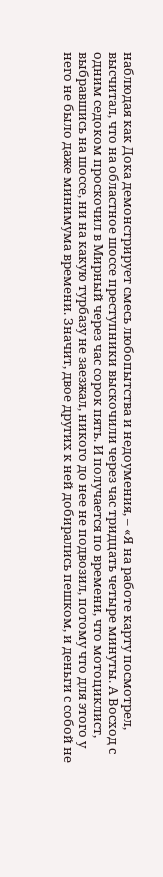наблюдая как Дока демонстрирует смесь любопытства и недоумения, – «Я на работе карту посмотрел, высчитал, что на областное шоссе преступники выскочили через час тридцать четыре минуты. А Восход с одним седоком проскочил в Мирный через час сорок пять. И получается по времени, что мотоциклист, выбравшись на шоссе, ни на какую турбазу не заезжал, никого до нее не подвозил, потому что для этого у него не было даже минимума времени. Значит, двое других к ней добирались пешком, и деньги с собой не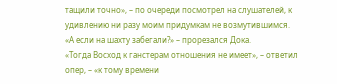тащили точно», – по очереди посмотрел на слушателей, к удивлению ни разу моим придумкам не возмутившимся.
«А если на шахту забегали?» – прорезался Дока.
«Тогда Восход к ганстерам отношения не имеет», – ответил опер, – «к тому времени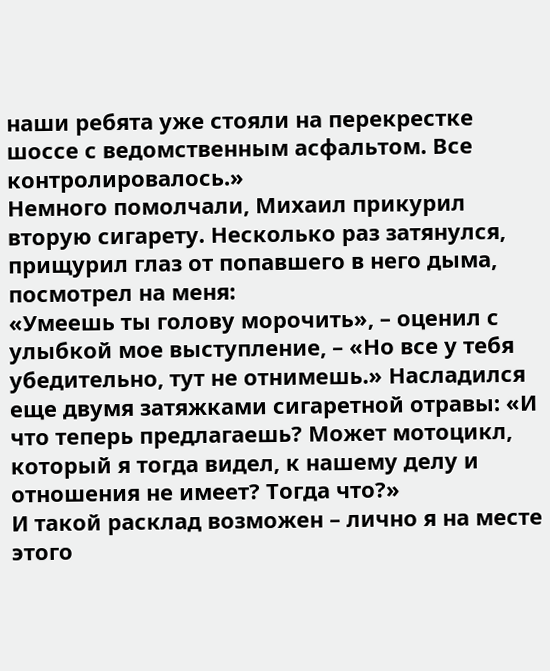наши ребята уже стояли на перекрестке шоссе с ведомственным асфальтом. Все контролировалось.»
Немного помолчали, Михаил прикурил вторую сигарету. Несколько раз затянулся, прищурил глаз от попавшего в него дыма, посмотрел на меня:
«Умеешь ты голову морочить», – оценил с улыбкой мое выступление, – «Но все у тебя убедительно, тут не отнимешь.» Насладился еще двумя затяжками сигаретной отравы: «И что теперь предлагаешь? Может мотоцикл, который я тогда видел, к нашему делу и отношения не имеет? Тогда что?»
И такой расклад возможен – лично я на месте этого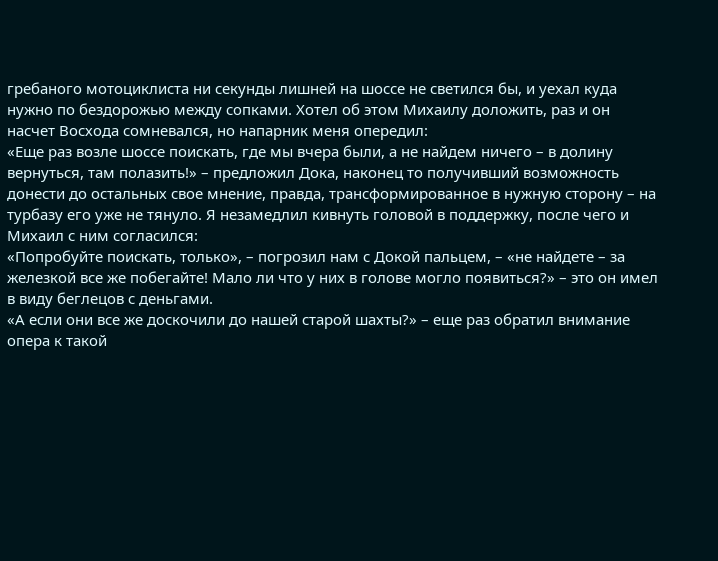гребаного мотоциклиста ни секунды лишней на шоссе не светился бы, и уехал куда нужно по бездорожью между сопками. Хотел об этом Михаилу доложить, раз и он насчет Восхода сомневался, но напарник меня опередил:
«Еще раз возле шоссе поискать, где мы вчера были, а не найдем ничего – в долину вернуться, там полазить!» – предложил Дока, наконец то получивший возможность донести до остальных свое мнение, правда, трансформированное в нужную сторону – на турбазу его уже не тянуло. Я незамедлил кивнуть головой в поддержку, после чего и Михаил с ним согласился:
«Попробуйте поискать, только», – погрозил нам с Докой пальцем, – «не найдете – за железкой все же побегайте! Мало ли что у них в голове могло появиться?» – это он имел в виду беглецов с деньгами.
«А если они все же доскочили до нашей старой шахты?» – еще раз обратил внимание опера к такой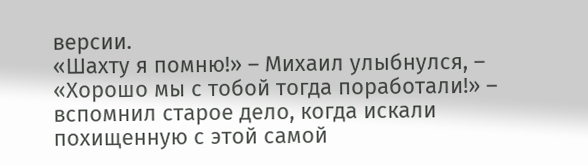версии.
«Шахту я помню!» – Михаил улыбнулся, – «Хорошо мы с тобой тогда поработали!» – вспомнил старое дело, когда искали похищенную с этой самой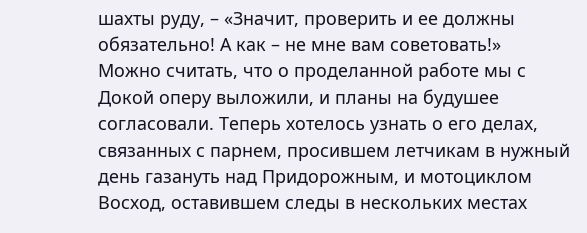шахты руду, – «Значит, проверить и ее должны обязательно! А как – не мне вам советовать!»
Можно считать, что о проделанной работе мы с Докой оперу выложили, и планы на будушее согласовали. Теперь хотелось узнать о его делах, связанных с парнем, просившем летчикам в нужный день газануть над Придорожным, и мотоциклом Восход, оставившем следы в нескольких местах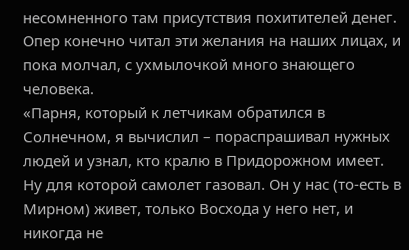несомненного там присутствия похитителей денег. Опер конечно читал эти желания на наших лицах, и пока молчал, с ухмылочкой много знающего человека.
«Парня, который к летчикам обратился в Солнечном, я вычислил – пораспрашивал нужных людей и узнал, кто кралю в Придорожном имеет. Ну для которой самолет газовал. Он у нас (то-есть в Мирном) живет, только Восхода у него нет, и никогда не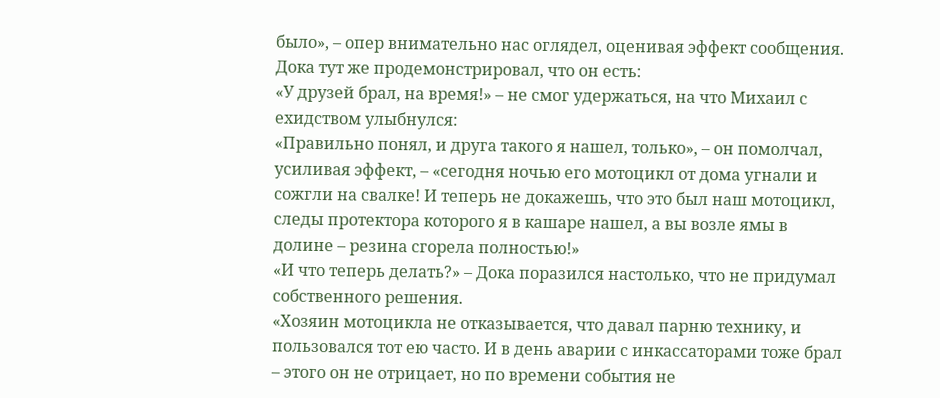было», – опер внимательно нас оглядел, оценивая эффект сообщения. Дока тут же продемонстрировал, что он есть:
«У друзей брал, на время!» – не смог удержаться, на что Михаил с ехидством улыбнулся:
«Правильно понял, и друга такого я нашел, только», – он помолчал, усиливая эффект, – «сегодня ночью его мотоцикл от дома угнали и сожгли на свалке! И теперь не докажешь, что это был наш мотоцикл, следы протектора которого я в кашаре нашел, а вы возле ямы в долине – резина сгорела полностью!»
«И что теперь делать?» – Дока поразился настолько, что не придумал собственного решения.
«Хозяин мотоцикла не отказывается, что давал парню технику, и пользовался тот ею часто. И в день аварии с инкассаторами тоже брал – этого он не отрицает, но по времени события не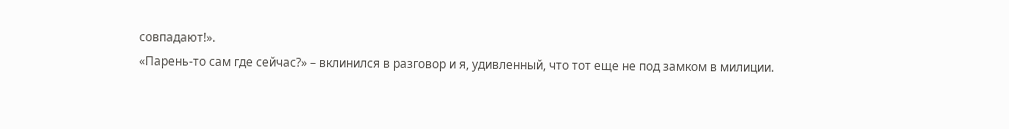совпадают!».
«Парень-то сам где сейчас?» – вклинился в разговор и я, удивленный, что тот еще не под замком в милиции.